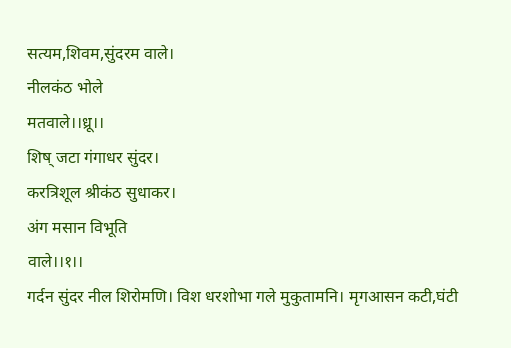सत्यम,शिवम,सुंदरम वाले।
नीलकंठ भोले
मतवाले।।ध्रू।।
शिष् जटा गंगाधर सुंदर।
करत्रिशूल श्रीकंठ सुधाकर।
अंग मसान विभूति
वाले।।१।।
गर्दन सुंदर नील शिरोमणि। विश धरशोभा गले मुकुतामनि। मृगआसन कटी,घंटी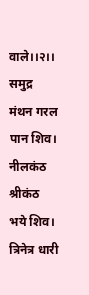वाले।।२।।
समुद्र मंथन गरल पान शिव। नीलकंठ श्रीकंठ भये शिव।
त्रिनेत्र धारी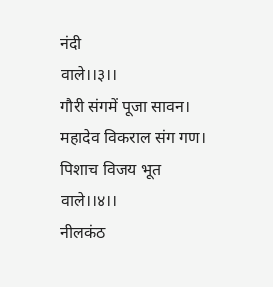नंदी
वाले।।३।।
गौरी संगमें पूजा सावन।
महादेव विकराल संग गण।
पिशाच विजय भूत
वाले।।४।।
नीलकंठ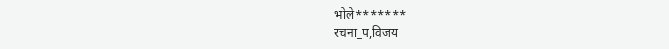भोले*******
रचना_प,विजय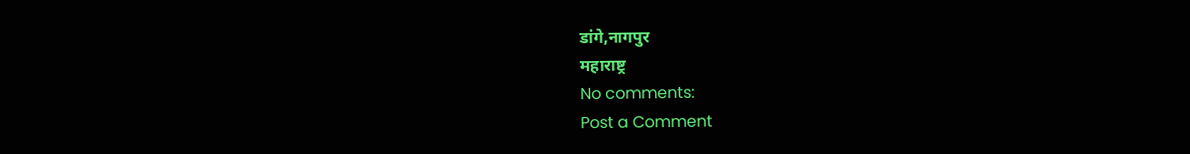डांगे,नागपुर
महाराष्ट्र
No comments:
Post a Comment